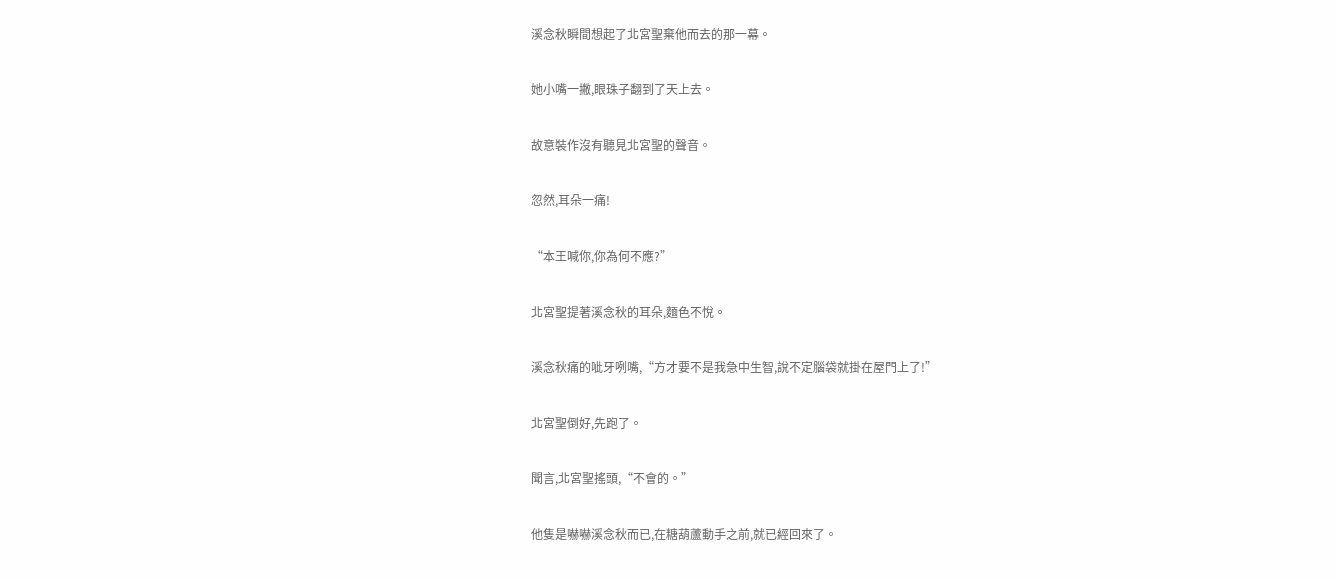溪念秋瞬間想起了北宮聖棄他而去的那一幕。

她小嘴一撇,眼珠子翻到了天上去。

故意裝作沒有聽見北宮聖的聲音。

忽然,耳朵一痛!

“本王喊你,你為何不應?”

北宮聖提著溪念秋的耳朵,麵色不悅。

溪念秋痛的呲牙咧嘴,“方才要不是我急中生智,說不定腦袋就掛在屋門上了!”

北宮聖倒好,先跑了。

聞言,北宮聖搖頭,“不會的。”

他隻是嚇嚇溪念秋而已,在糖葫蘆動手之前,就已經回來了。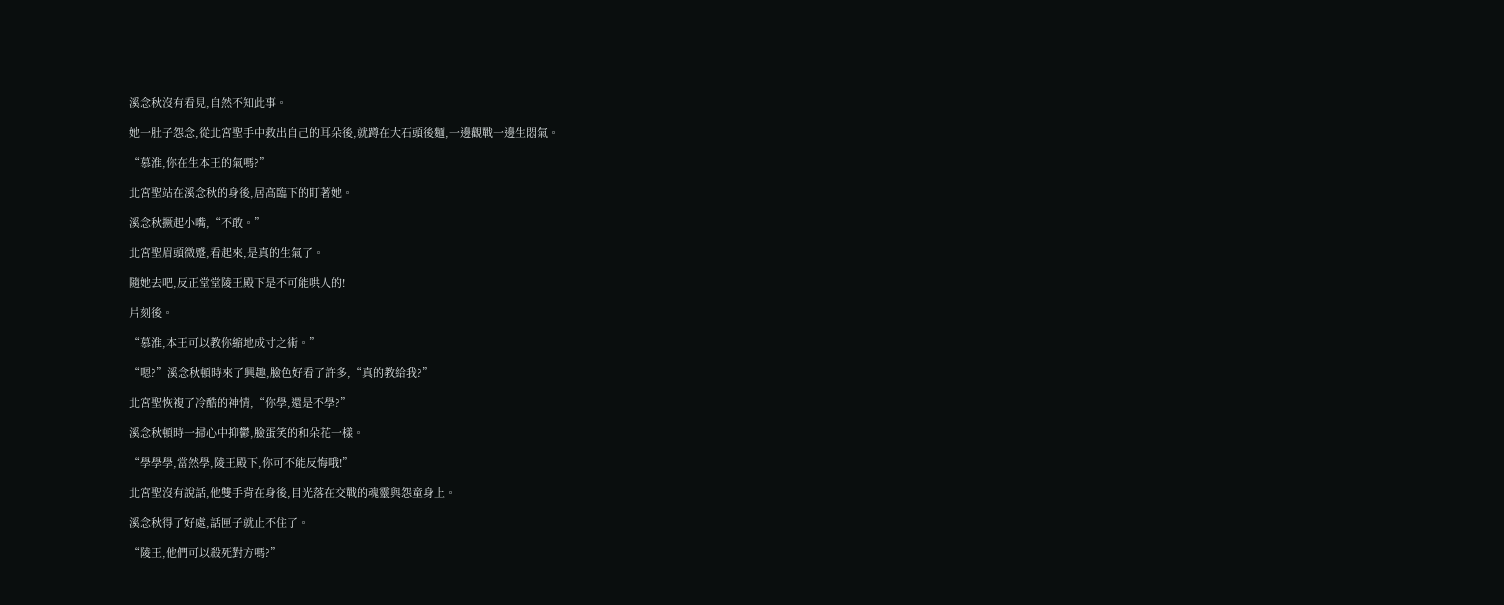溪念秋沒有看見,自然不知此事。

她一肚子怨念,從北宮聖手中救出自己的耳朵後,就蹲在大石頭後麵,一邊觀戰一邊生悶氣。

“慕淮,你在生本王的氣嗎?”

北宮聖站在溪念秋的身後,居高臨下的盯著她。

溪念秋撅起小嘴,“不敢。”

北宮聖眉頭微蹙,看起來,是真的生氣了。

隨她去吧,反正堂堂陵王殿下是不可能哄人的!

片刻後。

“慕淮,本王可以教你縮地成寸之術。”

“嗯?”溪念秋頓時來了興趣,臉色好看了許多,“真的教給我?”

北宮聖恢複了冷酷的神情,“你學,還是不學?”

溪念秋頓時一掃心中抑鬱,臉蛋笑的和朵花一樣。

“學學學,當然學,陵王殿下,你可不能反悔哦!”

北宮聖沒有說話,他雙手背在身後,目光落在交戰的魂靈與怨童身上。

溪念秋得了好處,話匣子就止不住了。

“陵王,他們可以殺死對方嗎?”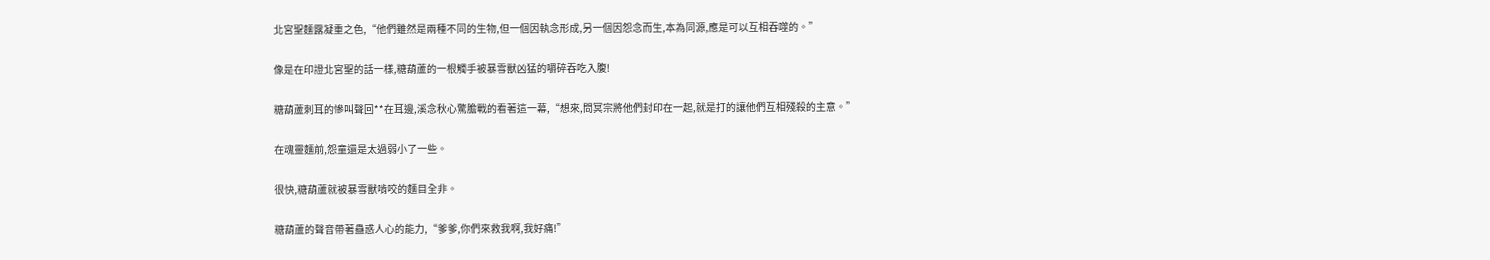北宮聖麵露凝重之色,“他們雖然是兩種不同的生物,但一個因執念形成,另一個因怨念而生,本為同源,應是可以互相吞噬的。”

像是在印證北宮聖的話一樣,糖葫蘆的一根觸手被暴雪獸凶猛的嚼碎吞吃入腹!

糖葫蘆刺耳的慘叫聲回**在耳邊,溪念秋心驚膽戰的看著這一幕,“想來,問冥宗將他們封印在一起,就是打的讓他們互相殘殺的主意。”

在魂靈麵前,怨童還是太過弱小了一些。

很快,糖葫蘆就被暴雪獸啃咬的麵目全非。

糖葫蘆的聲音帶著蠱惑人心的能力,“爹爹,你們來救我啊,我好痛!”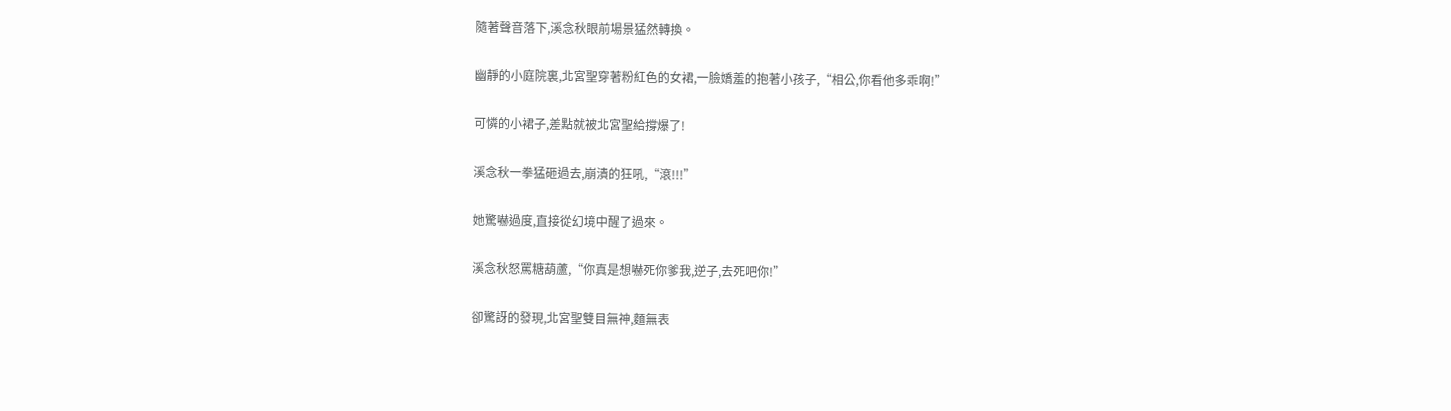隨著聲音落下,溪念秋眼前場景猛然轉換。

幽靜的小庭院裏,北宮聖穿著粉紅色的女裙,一臉嬌羞的抱著小孩子,“相公,你看他多乖啊!”

可憐的小裙子,差點就被北宮聖給撐爆了!

溪念秋一拳猛砸過去,崩潰的狂吼,“滾!!!”

她驚嚇過度,直接從幻境中醒了過來。

溪念秋怒罵糖葫蘆,“你真是想嚇死你爹我,逆子,去死吧你!”

卻驚訝的發現,北宮聖雙目無神,麵無表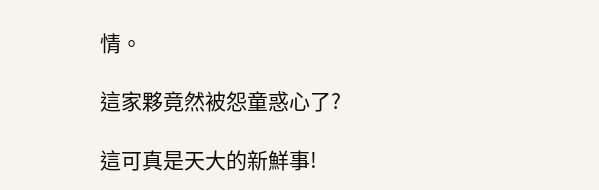情。

這家夥竟然被怨童惑心了?

這可真是天大的新鮮事!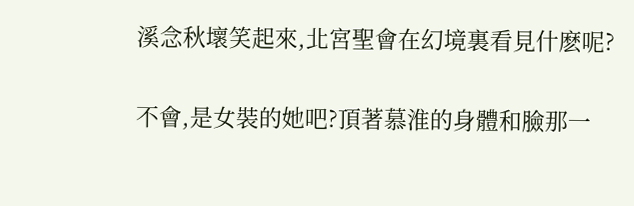溪念秋壞笑起來,北宮聖會在幻境裏看見什麽呢?

不會,是女裝的她吧?頂著慕淮的身體和臉那一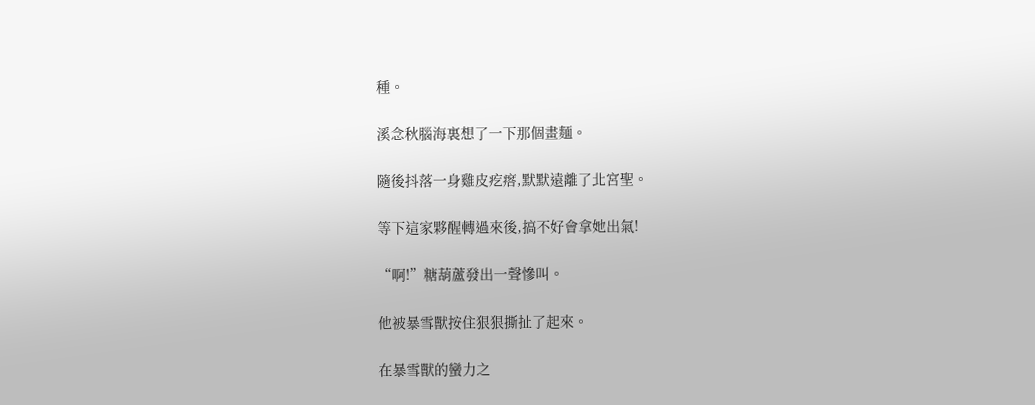種。

溪念秋腦海裏想了一下那個畫麵。

隨後抖落一身雞皮疙瘩,默默遠離了北宮聖。

等下這家夥醒轉過來後,搞不好會拿她出氣!

“啊!”糖葫蘆發出一聲慘叫。

他被暴雪獸按住狠狠撕扯了起來。

在暴雪獸的蠻力之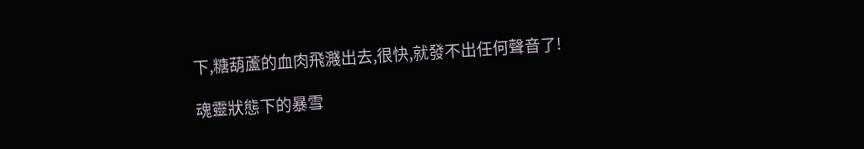下,糖葫蘆的血肉飛濺出去,很快,就發不出任何聲音了!

魂靈狀態下的暴雪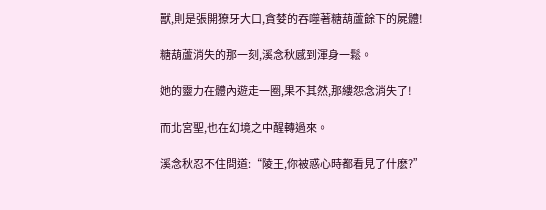獸,則是張開獠牙大口,貪婪的吞噬著糖葫蘆餘下的屍體!

糖葫蘆消失的那一刻,溪念秋感到渾身一鬆。

她的靈力在體內遊走一圈,果不其然,那縷怨念消失了!

而北宮聖,也在幻境之中醒轉過來。

溪念秋忍不住問道:“陵王,你被惑心時都看見了什麽?”